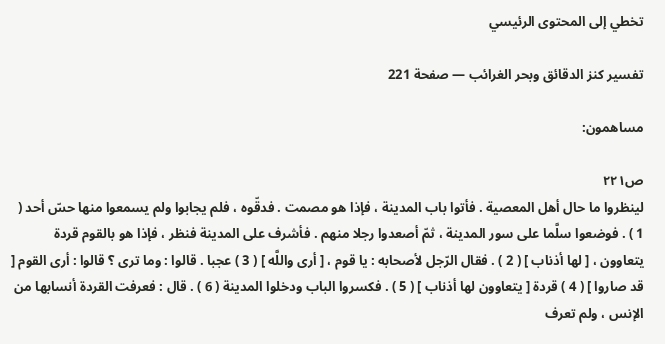تخطي إلى المحتوى الرئيسي

تفسير كنز الدقائق وبحر الغرائب — صفحة 221

مساهمون:

ص٢٢١
لينظروا ما حال أهل المعصية . فأتوا باب المدينة ، فإذا هو مصمت . فدقّوه ، فلم يجابوا ولم يسمعوا منها حسّ أحد ( 1 ) . فوضعوا سلَّما على سور المدينة ، ثمّ أصعدوا رجلا منهم . فأشرف على المدينة فنظر ، فإذا هو بالقوم قردة يتعاوون ، [ لها أذناب ] ( 2 ) . فقال الرّجل لأصحابه : يا قوم ، [ أرى واللَّه ] ( 3 ) عجبا . قالوا : وما ترى ؟ قالوا : أرى القوم [ قد صاروا ] ( 4 ) قردة [ يتعاوون لها أذناب ] ( 5 ) . فكسروا الباب ودخلوا المدينة ( 6 ) . قال : فعرفت القردة أنسابها من الإنس ، ولم تعرف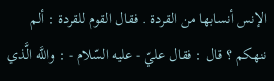الإنس أنسابها من القردة . فقال القوم للقردة : ألم ننهكم ؟ قال : فقال عليّ - عليه السّلام - : واللَّه الَّذي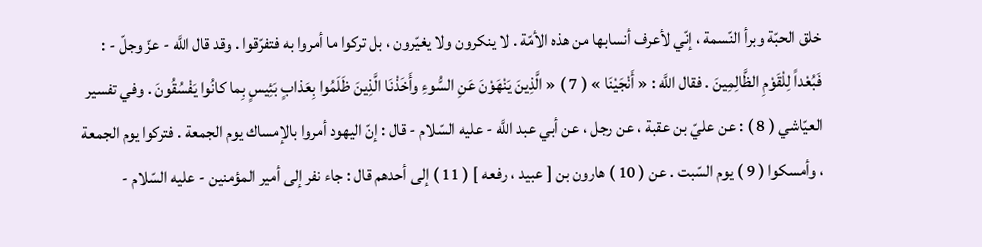خلق الحبّة وبرأ النّسمة ، إنّي لأعرف أنسابها من هذه الأمّة . لا ينكرون ولا يغيّرون ، بل تركوا ما أمروا به فتفرّقوا . وقد قال اللَّه - عزّ وجلّ - : فَبُعْداً لِلْقَوْمِ الظَّالِمِينَ . فقال اللَّه : « أَنْجَيْنَا » ( 7 ) « الَّذِينَ يَنْهَوْنَ عَنِ السُّوءِ وأَخَذْنَا الَّذِينَ ظَلَمُوا بِعَذابٍ بَئِيسٍ بِما كانُوا يَفْسُقُونَ . وفي تفسير العيّاشي ( 8 ) : عن عليّ بن عقبة ، عن رجل ، عن أبي عبد اللَّه - عليه السّلام - قال : إنّ اليهود أمروا بالإمساك يوم الجمعة . فتركوا يوم الجمعة ، وأمسكوا ( 9 ) يوم السّبت . عن ( 10 ) هارون بن [ عبيد ، رفعه ] ( 11 ) إلى أحدهم قال : جاء نفر إلى أمير المؤمنين - عليه السّلام -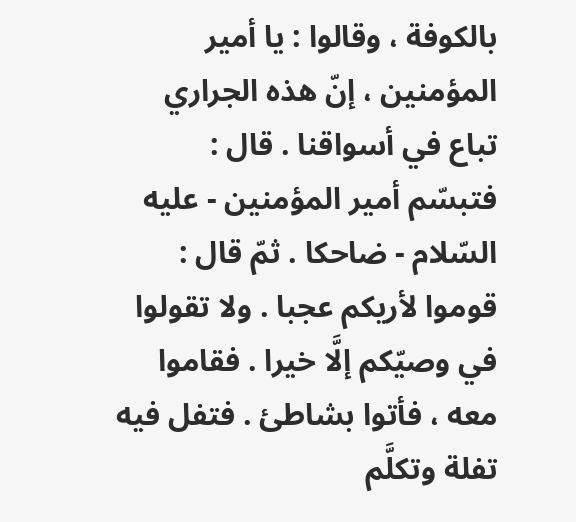بالكوفة ، وقالوا : يا أمير المؤمنين ، إنّ هذه الجراري تباع في أسواقنا . قال : فتبسّم أمير المؤمنين - عليه السّلام - ضاحكا . ثمّ قال : قوموا لأريكم عجبا . ولا تقولوا في وصيّكم إلَّا خيرا . فقاموا معه ، فأتوا بشاطئ . فتفل فيه تفلة وتكلَّم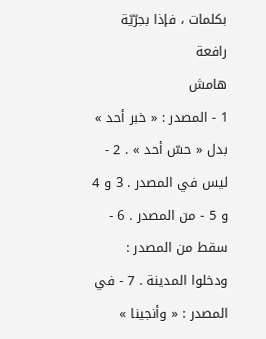بكلمات ، فإذا بجرّيّة رافعة
هامش
1 - المصدر : « خبر أحد » بدل « حسّ أحد » . 2 - ليس في المصدر . 3 و 4 و 5 - من المصدر . 6 - سقط من المصدر : ودخلوا المدينة . 7 - في المصدر : « وأنجينا »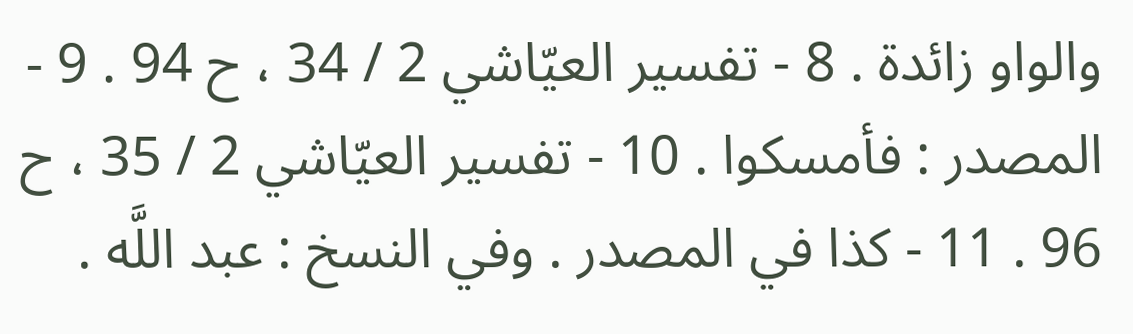والواو زائدة . 8 - تفسير العيّاشي 2 / 34 ، ح 94 . 9 - المصدر : فأمسكوا . 10 - تفسير العيّاشي 2 / 35 ، ح 96 . 11 - كذا في المصدر . وفي النسخ : عبد اللَّه .